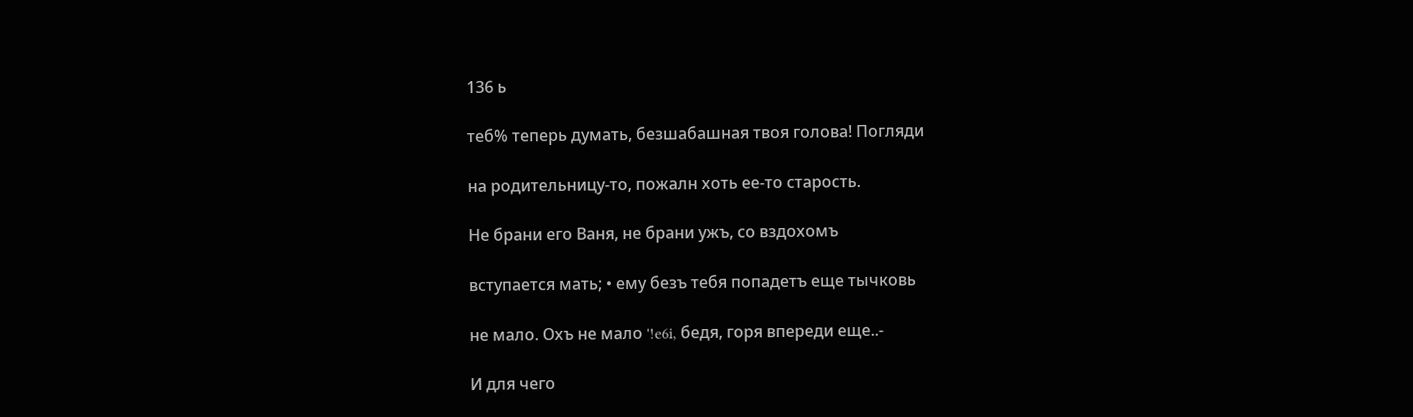136 ь

теб% теперь думать, безшабашная твоя голова! Погляди

на родительницу-то, пожалн хоть ее-то старость.

Не брани его Ваня, не брани ужъ, со вздохомъ

вступается мать; • ему безъ тебя попадетъ еще тычковь

не мало. Охъ не мало '!e6i, бедя, горя впереди еще..-

И для чего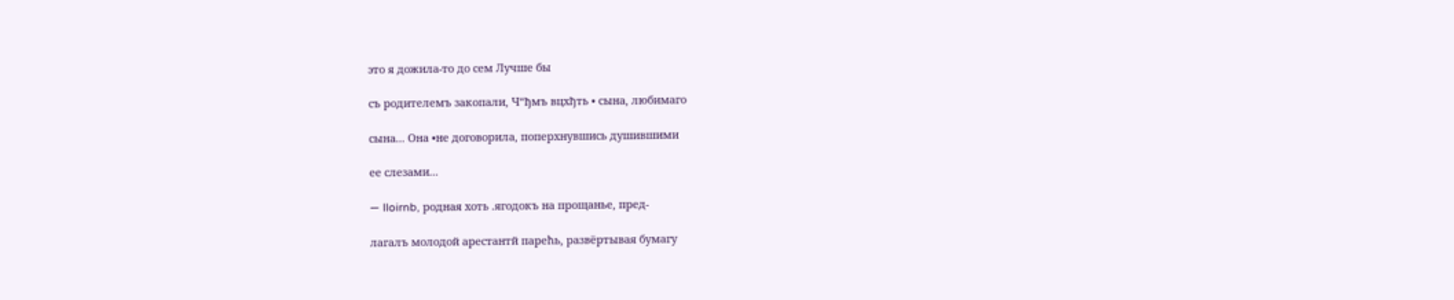это я дожила-то до сем Лучше бы

съ родителемъ закопали, Ч“ђмъ вцхђть • сына, любимаго

сына... Она •не договорила, поперхнувшись душившими

ее слезами...

— IIoirnb, родная хоть .ягодокъ на прощанье, пред-

лагалъ молодой арестантй парећь, развёртывая бумагу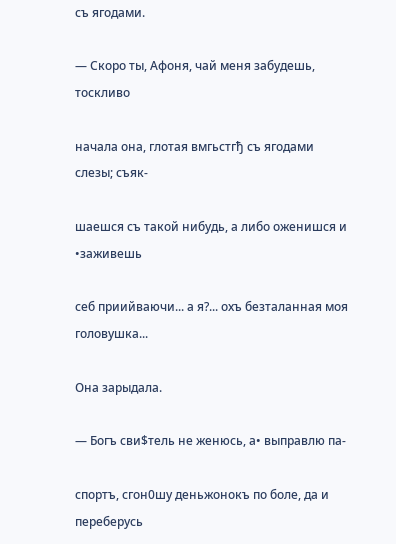съ ягодами.

— Скоро ты, Афоня, чай меня забудешь, тоскливо

начала она, глотая вмгьстгђ съ ягодами слезы; съяк-

шаешся съ такой нибудь, а либо оженишся и •заживешь

себ приийваючи... а я?... охъ безталанная моя головушка...

Она зарыдала.

— Богъ сви$тель не женюсь, а• выправлю па-

спортъ, сгон0шу деньжонокъ по боле, да и переберусь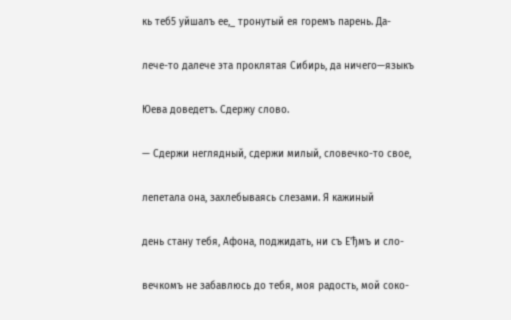кь теб5 уйшалъ ее,_ тронутый ея горемъ парень. Да-

лече-то далече эта проклятая Сибирь, да ничего—языкъ

Юева доведетъ. Сдержу слово.

— Сдержи неглядный, сдержи милый, словечко-то свое,

лепетала она, захлебываясь слезами. Я кажиный

день стану тебя, Афона, поджидать, ни съ Е'ђмъ и сло-

вечкомъ не забавлюсь до тебя, моя радость, мой соко-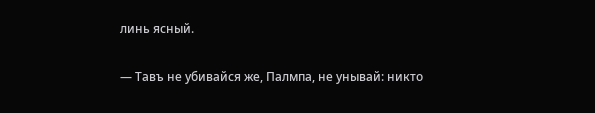линь ясный.

— Тавъ не убивайся же, Палмпа, не унывай: никто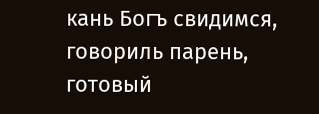кань Богъ свидимся, говориль парень, готовый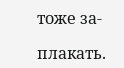тоже за-

плакать.